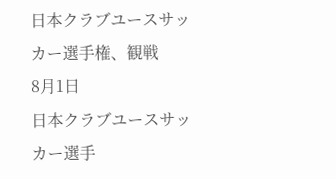日本クラブユースサッカー選手権、観戦
8月1日
日本クラブユースサッカー選手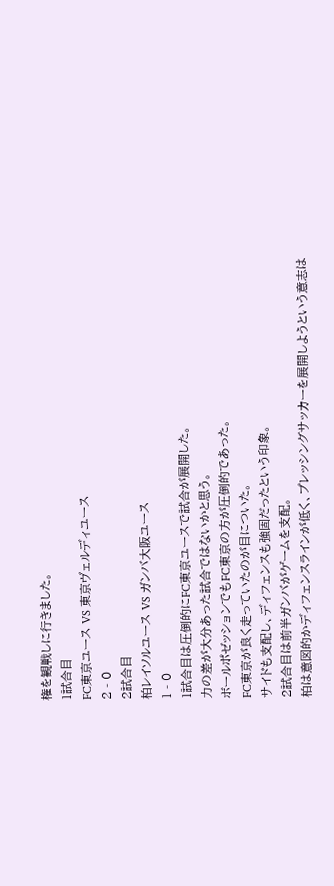権を観戦しに行きました。
1試合目
FC東京ユース VS 東京ヴェルディユース
2 - 0
2試合目
柏レイソルユース VS ガンバ大阪ユース
1 - 0
1試合目は圧倒的にFC東京ユースで試合が展開した。
力の差が大分あった試合ではないかと思う。
ボールポゼッションでもFC東京の方が圧倒的であった。
FC東京が良く走っていたのが目についた。
サイドも支配し、ディフェンスも強固だったという印象。
2試合目は前半ガンバがゲームを支配。
柏は意図的かディフェンスラインが低く、プレッシングサッカーを展開しようという意志は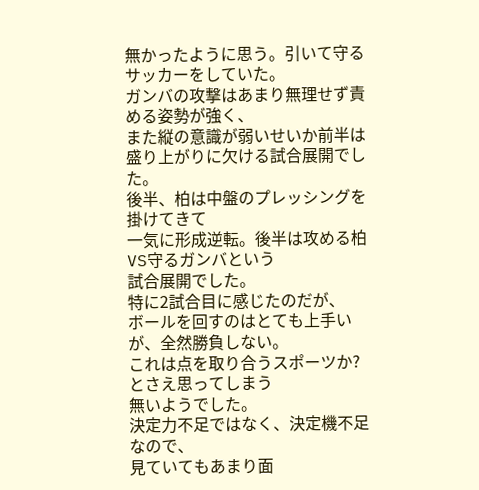無かったように思う。引いて守るサッカーをしていた。
ガンバの攻撃はあまり無理せず責める姿勢が強く、
また縦の意識が弱いせいか前半は盛り上がりに欠ける試合展開でした。
後半、柏は中盤のプレッシングを掛けてきて
一気に形成逆転。後半は攻める柏VS守るガンバという
試合展開でした。
特に2試合目に感じたのだが、
ボールを回すのはとても上手いが、全然勝負しない。
これは点を取り合うスポーツか?とさえ思ってしまう
無いようでした。
決定力不足ではなく、決定機不足なので、
見ていてもあまり面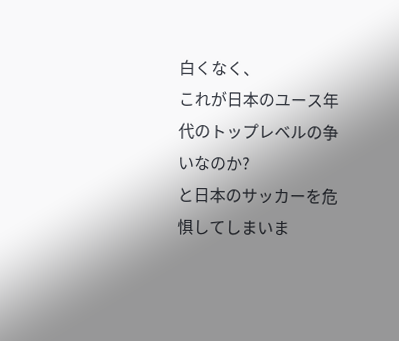白くなく、
これが日本のユース年代のトップレベルの争いなのか?
と日本のサッカーを危惧してしまいま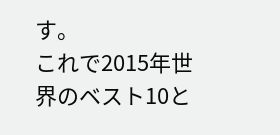す。
これで2015年世界のベスト10と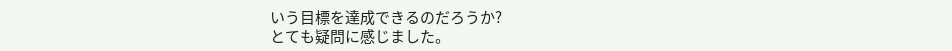いう目標を達成できるのだろうか?
とても疑問に感じました。